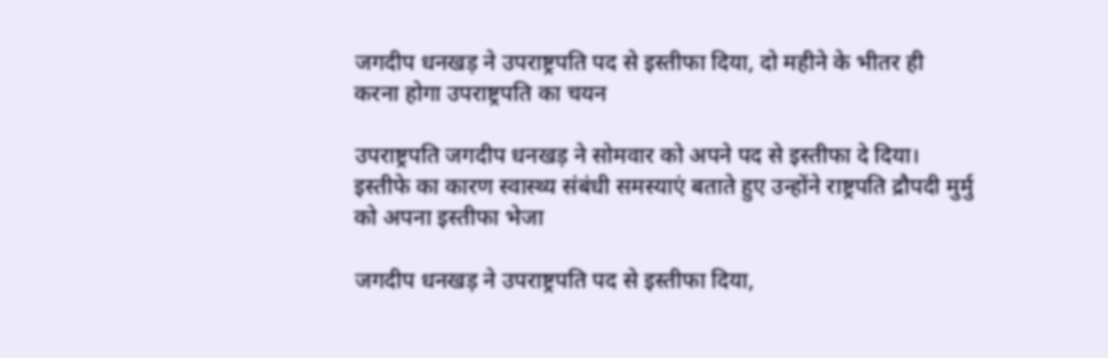जगदीप धनखड़ ने उपराष्ट्रपति पद से इस्तीफा दिया, दो महीने के भीतर ही करना होगा उपराष्ट्रपति का चयन

उपराष्ट्रपति जगदीप धनखड़ ने सोमवार को अपने पद से इस्तीफा दे दिया। इस्तीफे का कारण स्वास्थ्य संबंधी समस्याएं बताते हुए उन्होंने राष्ट्रपति द्रौपदी मुर्मु को अपना इस्तीफा भेजा

जगदीप धनखड़ ने उपराष्ट्रपति पद से इस्तीफा दिया,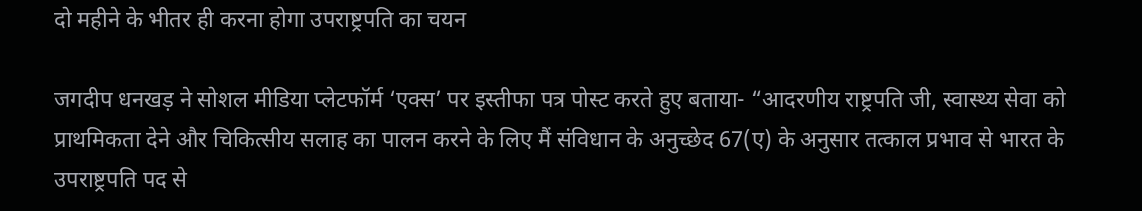दो महीने के भीतर ही करना होगा उपराष्ट्रपति का चयन

जगदीप धनखड़ ने सोशल मीडिया प्लेटफॉर्म ‘एक्स’ पर इस्तीफा पत्र पोस्ट करते हुए बताया- “आदरणीय राष्ट्रपति जी, स्वास्थ्य सेवा को प्राथमिकता देने और चिकित्सीय सलाह का पालन करने के लिए मैं संविधान के अनुच्छेद 67(ए) के अनुसार तत्काल प्रभाव से भारत के उपराष्ट्रपति पद से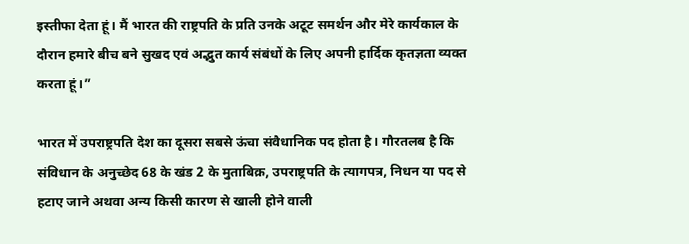इस्तीफा देता हूं। मैं भारत की राष्ट्रपति के प्रति उनके अटूट समर्थन और मेरे कार्यकाल के दौरान हमारे बीच बने सुखद एवं अद्भुत कार्य संबंधों के लिए अपनी हार्दिक कृतज्ञता व्यक्त करता हूं।”

भारत में उपराष्ट्रपति देश का दूसरा सबसे ऊंचा संवैधानिक पद होता है। गौरतलब है कि संविधान के अनुच्छेद 68 के खंड 2 के मुताबिक़, उपराष्ट्रपति के त्यागपत्र, निधन या पद से हटाए जाने अथवा अन्य किसी कारण से खाली होने वाली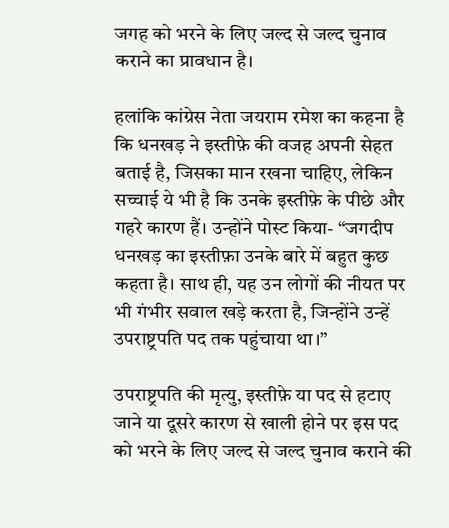जगह को भरने के लिए जल्द से जल्द चुनाव कराने का प्रावधान है।

हलांकि कांग्रेस नेता जयराम रमेश का कहना है कि धनखड़ ने इस्तीफ़े की वजह अपनी सेहत बताई है, जिसका मान रखना चाहिए, लेकिन सच्चाई ये भी है कि उनके इस्तीफ़े के पीछे और गहरे कारण हैं। उन्होंने पोस्ट किया- “जगदीप धनखड़ का इस्तीफ़ा उनके बारे में बहुत कुछ कहता है। साथ ही, यह उन लोगों की नीयत पर भी गंभीर सवाल खड़े करता है, जिन्होंने उन्हें उपराष्ट्रपति पद तक पहुंचाया था।”

उपराष्ट्रपति की मृत्यु, इस्तीफ़े या पद से हटाए जाने या दूसरे कारण से खाली होने पर इस पद को भरने के लिए जल्द से जल्द चुनाव कराने की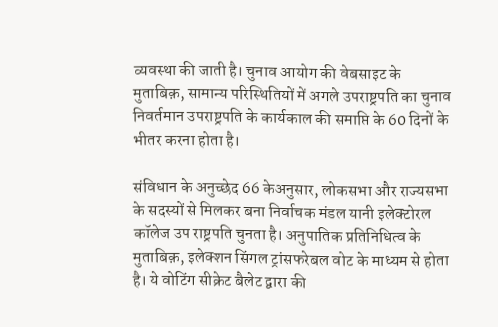व्यवस्था की जाती है। चुनाव आयोग की वेबसाइट के मुताबिक़, सामान्य परिस्थितियों में अगले उपराष्ट्रपति का चुनाव निवर्तमान उपराष्ट्रपति के कार्यकाल की समाप्ति के 60 दिनों के भीतर करना होता है।

संविधान के अनुच्छेद 66 केअनुसार, लोकसभा और राज्यसभा के सदस्यों से मिलकर बना निर्वाचक मंडल यानी इलेक्टोरल कॉलेज उप राष्ट्रपति चुनता है। अनुपातिक प्रतिनिधित्व के मुताबिक़, इलेक्शन सिंगल ट्रांसफरेबल वोट के माध्यम से होता है। ये वोटिंग सीक्रेट बैलेट द्वारा की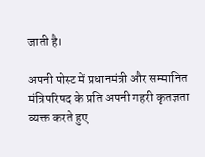जाती है।

अपनी पोस्ट में प्रधानमंत्री और सम्मानित मंत्रिपरिषद के प्रति अपनी गहरी कृतज्ञता व्यक्त करते हुए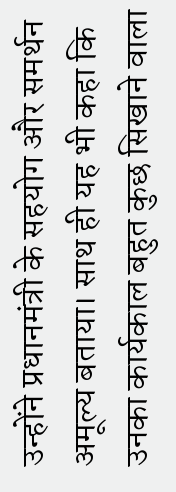उन्होंने प्रधानमंत्री के सहयोग और समर्थन अमूल्य बताया। साथ ही यह भी कहा कि उनका कार्यकाल बहुत कुछ सिखाने वाला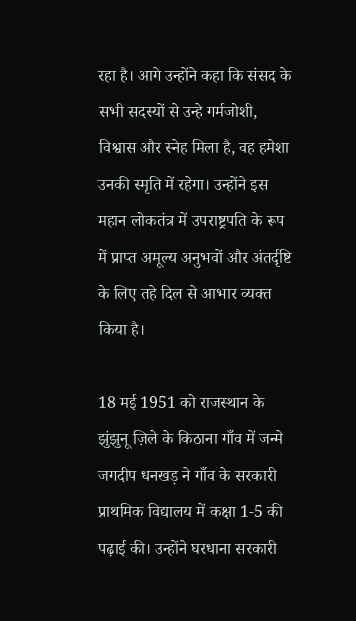रहा है। आगे उन्होंने कहा कि संसद के सभी सदस्यों से उन्हे गर्मजोशी, विश्वास और स्नेह मिला है, वह हमेशा उनकी स्मृति में रहेगा। उन्होंने इस महान लोकतंत्र में उपराष्ट्रपति के रूप में प्राप्त अमूल्य अनुभवों और अंतर्दृष्टि के लिए तहे दिल से आभार व्यक्त किया है।

18 मई 1951 को राजस्थान के झुंझुनू ज़िले के किठाना गाँव में जन्मे जगदीप धनखड़ ने गाँव के सरकारी प्राथमिक विद्यालय में कक्षा 1‑5 की पढ़ाई की। उन्होंने घरधाना सरकारी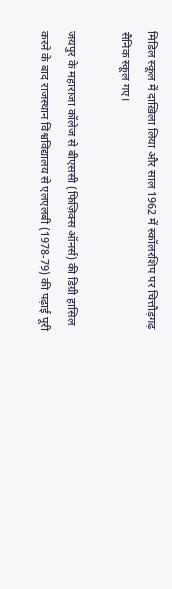मिडिल स्कूल में दाख़िला लिया और साल 1962 में स्कॉलरशिप पर चित्तौड़गढ़ सैनिक स्कूल गए।

जयपुर के महाराजा कॉलेज से बीएससी (फिज़िक्स ऑनर्स) की डिग्री हासिल करने के बाद राजस्थान विश्वविद्यालय से एलएलबी (1978‑79) की पढ़ाई पूरी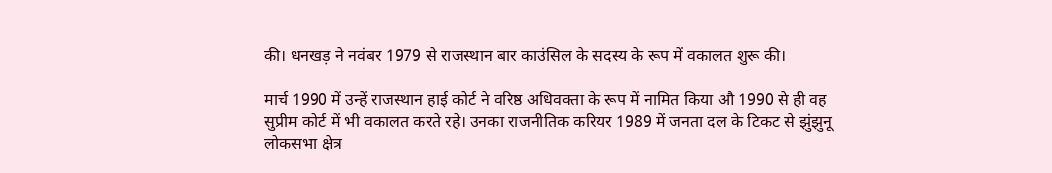की। धनखड़ ने नवंबर 1979 से राजस्थान बार काउंसिल के सदस्य के रूप में वकालत शुरू की।

मार्च 1990 में उन्हें राजस्थान हाई कोर्ट ने वरिष्ठ अधिवक्ता के रूप में नामित किया औ 1990 से ही वह सुप्रीम कोर्ट में भी वकालत करते रहे। उनका राजनीतिक करियर 1989 में जनता दल के टिकट से झुंझुनू लोकसभा क्षेत्र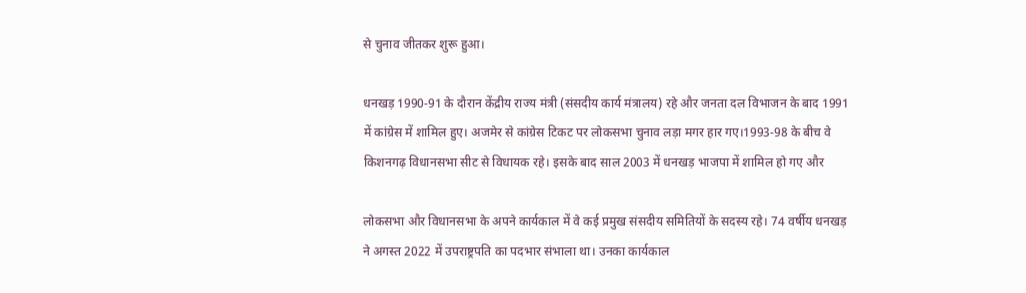से चुनाव जीतकर शुरू हुआ।

धनखड़ 1990‑91 के दौरान केंद्रीय राज्य मंत्री (संसदीय कार्य मंत्रालय) रहे और जनता दल विभाजन के बाद 1991 में कांग्रेस में शामिल हुए। अजमेर से कांग्रेस टिकट पर लोकसभा चुनाव लड़ा मगर हार गए।1993‑98 के बीच वे किशनगढ़ विधानसभा सीट से विधायक रहे। इसके बाद साल 2003 में धनखड़ भाजपा में शामिल हो गए और

लोकसभा और विधानसभा के अपने कार्यकाल में वे कई प्रमुख संसदीय समितियों के सदस्य रहे। 74 वर्षीय धनखड़ ने अगस्त 2022 में उपराष्ट्रपति का पदभार संभाला था। उनका कार्यकाल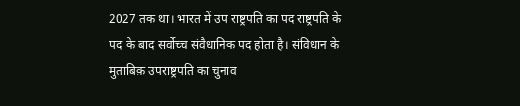2027 तक था। भारत में उप राष्ट्रपति का पद राष्ट्रपति के पद के बाद सर्वोच्च संवैधानिक पद होता है। संविधान के मुताबिक़ उपराष्ट्रपति का चुनाव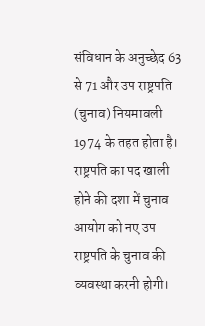संविधान के अनुच्छेद 63 से 71 और उप राष्ट्रपति (चुनाव) नियमावली 1974 के तहत होता है। राष्ट्रपति का पद खाली होने की दशा में चुनाव आयोग को नए उप राष्ट्रपति के चुनाव की व्यवस्था करनी होगी।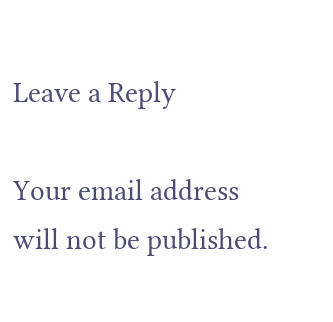Leave a Reply

Your email address will not be published.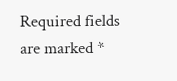Required fields are marked *